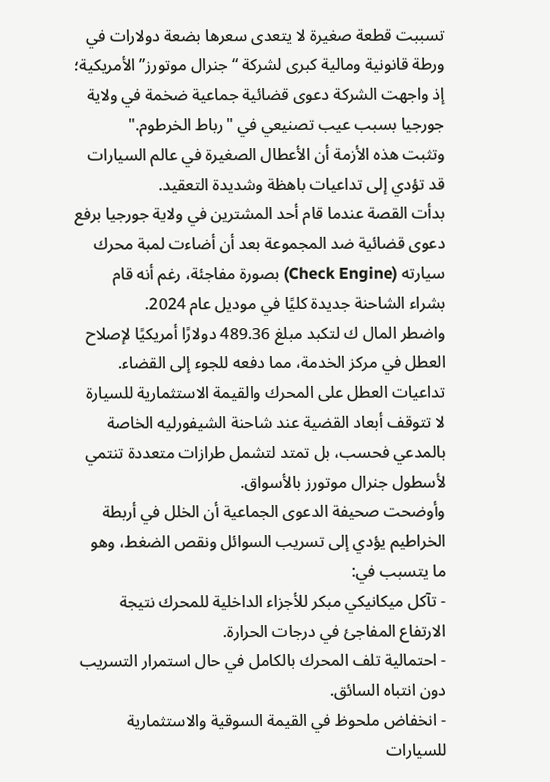تسببت قطعة صغيرة لا يتعدى سعرها بضعة دولارات في ورطة قانونية ومالية كبرى لشركة “جنرال موتورز” الأمريكية؛ إذ واجهت الشركة دعوى قضائية جماعية ضخمة في ولاية جورجيا بسبب عيب تصنيعي في "رباط الخرطوم."
وتثبت هذه الأزمة أن الأعطال الصغيرة في عالم السيارات قد تؤدي إلى تداعيات باهظة وشديدة التعقيد.
بدأت القصة عندما قام أحد المشترين في ولاية جورجيا برفع دعوى قضائية ضد المجموعة بعد أن أضاءت لمبة محرك سيارته (Check Engine) بصورة مفاجئة، رغم أنه قام بشراء الشاحنة جديدة كليًا في موديل عام 2024.
واضطر المال ك لتكبد مبلغ 489.36 دولارًا أمريكيًا لإصلاح العطل في مركز الخدمة، مما دفعه للجوء إلى القضاء.
تداعيات العطل على المحرك والقيمة الاستثمارية للسيارة
لا تتوقف أبعاد القضية عند شاحنة الشيفورليه الخاصة بالمدعي فحسب، بل تمتد لتشمل طرازات متعددة تنتمي لأسطول جنرال موتورز بالأسواق.
وأوضحت صحيفة الدعوى الجماعية أن الخلل في أربطة الخراطيم يؤدي إلى تسريب السوائل ونقص الضغط، وهو ما يتسبب في:
- تآكل ميكانيكي مبكر للأجزاء الداخلية للمحرك نتيجة الارتفاع المفاجئ في درجات الحرارة.
- احتمالية تلف المحرك بالكامل في حال استمرار التسريب دون انتباه السائق.
- انخفاض ملحوظ في القيمة السوقية والاستثمارية للسيارات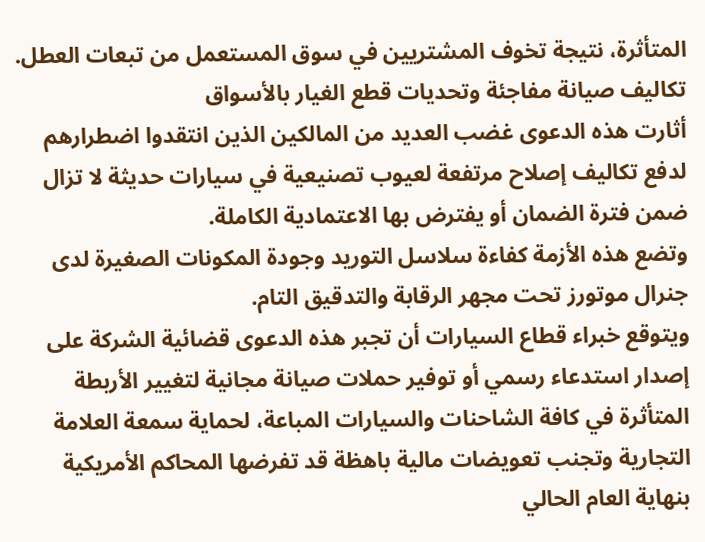المتأثرة، نتيجة تخوف المشتريين في سوق المستعمل من تبعات العطل.
تكاليف صيانة مفاجئة وتحديات قطع الغيار بالأسواق
أثارت هذه الدعوى غضب العديد من المالكين الذين انتقدوا اضطرارهم لدفع تكاليف إصلاح مرتفعة لعيوب تصنيعية في سيارات حديثة لا تزال ضمن فترة الضمان أو يفترض بها الاعتمادية الكاملة.
وتضع هذه الأزمة كفاءة سلاسل التوريد وجودة المكونات الصغيرة لدى جنرال موتورز تحت مجهر الرقابة والتدقيق التام.
ويتوقع خبراء قطاع السيارات أن تجبر هذه الدعوى قضائية الشركة على إصدار استدعاء رسمي أو توفير حملات صيانة مجانية لتغيير الأربطة المتأثرة في كافة الشاحنات والسيارات المباعة، لحماية سمعة العلامة التجارية وتجنب تعويضات مالية باهظة قد تفرضها المحاكم الأمريكية بنهاية العام الحالي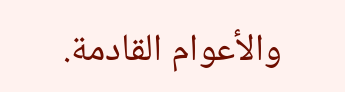والأعوام القادمة.